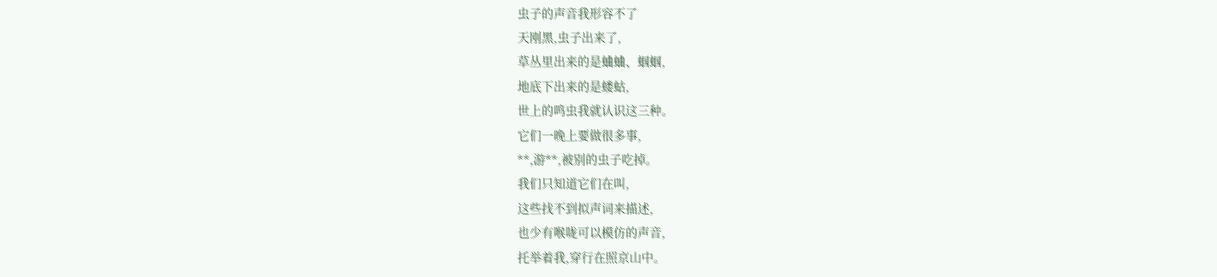虫子的声音我形容不了
天刚黑,虫子出来了,
草丛里出来的是蛐蛐、蝈蝈,
地底下出来的是蝼蛄,
世上的鸣虫我就认识这三种。
它们一晚上要做很多事,
**,游**,被别的虫子吃掉。
我们只知道它们在叫,
这些找不到拟声词来描述,
也少有喉咙可以模仿的声音,
托举着我,穿行在照京山中。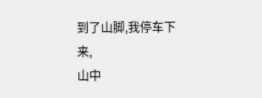到了山脚,我停车下来,
山中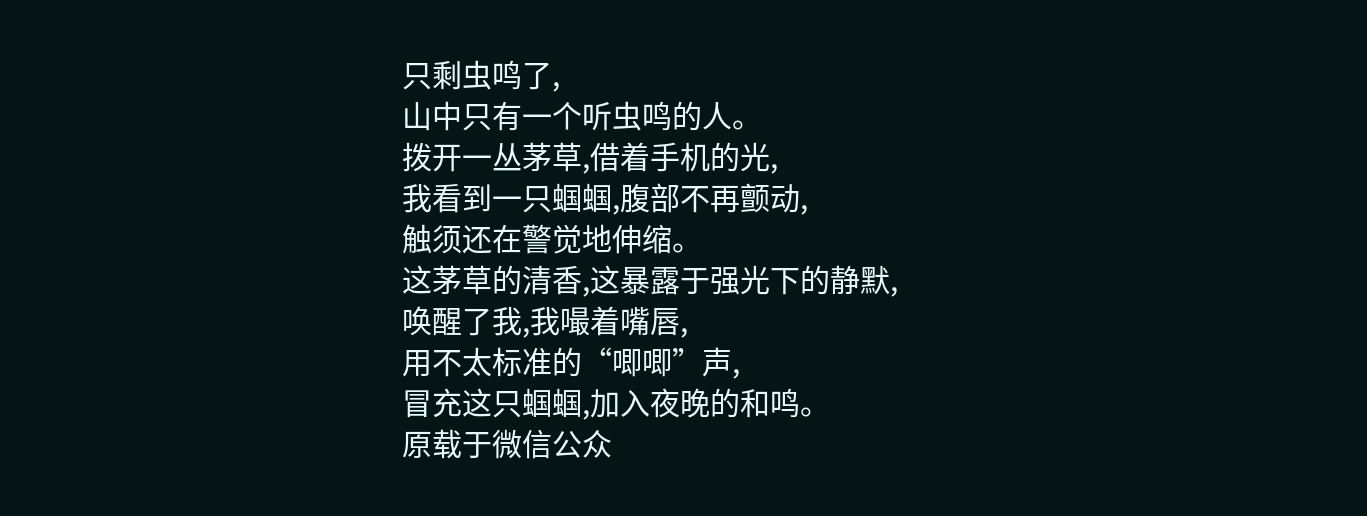只剩虫鸣了,
山中只有一个听虫鸣的人。
拨开一丛茅草,借着手机的光,
我看到一只蝈蝈,腹部不再颤动,
触须还在警觉地伸缩。
这茅草的清香,这暴露于强光下的静默,
唤醒了我,我嘬着嘴唇,
用不太标准的“唧唧”声,
冒充这只蝈蝈,加入夜晚的和鸣。
原载于微信公众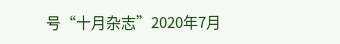号“十月杂志”2020年7月